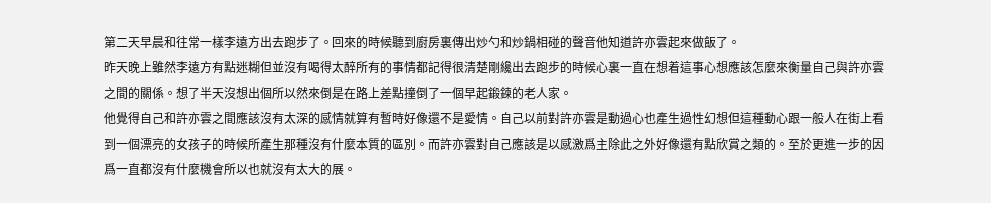第二天早晨和往常一樣李遠方出去跑步了。回來的時候聽到廚房裏傳出炒勺和炒鍋相碰的聲音他知道許亦雲起來做飯了。
昨天晚上雖然李遠方有點迷糊但並沒有喝得太醉所有的事情都記得很清楚剛纔出去跑步的時候心裏一直在想着這事心想應該怎麼來衡量自己與許亦雲之間的關係。想了半天沒想出個所以然來倒是在路上差點撞倒了一個早起鍛鍊的老人家。
他覺得自己和許亦雲之間應該沒有太深的感情就算有暫時好像還不是愛情。自己以前對許亦雲是動過心也產生過性幻想但這種動心跟一般人在街上看到一個漂亮的女孩子的時候所產生那種沒有什麼本質的區別。而許亦雲對自己應該是以感激爲主除此之外好像還有點欣賞之類的。至於更進一步的因爲一直都沒有什麼機會所以也就沒有太大的展。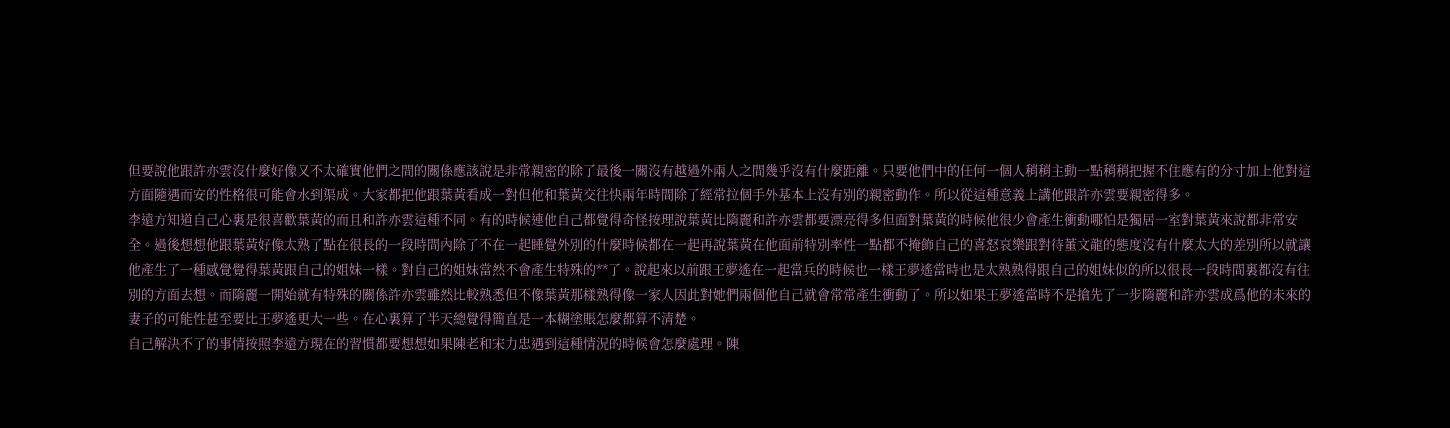但要說他跟許亦雲沒什麼好像又不太確實他們之間的關係應該說是非常親密的除了最後一關沒有越過外兩人之間幾乎沒有什麼距離。只要他們中的任何一個人稍稍主動一點稍稍把握不住應有的分寸加上他對這方面隨遇而安的性格很可能會水到渠成。大家都把他跟葉黃看成一對但他和葉黃交往快兩年時間除了經常拉個手外基本上沒有別的親密動作。所以從這種意義上講他跟許亦雲要親密得多。
李遠方知道自己心裏是很喜歡葉黃的而且和許亦雲這種不同。有的時候連他自己都覺得奇怪按理說葉黃比隋麗和許亦雲都要漂亮得多但面對葉黃的時候他很少會產生衝動哪怕是獨居一室對葉黃來說都非常安全。過後想想他跟葉黃好像太熟了點在很長的一段時間內除了不在一起睡覺外別的什麼時候都在一起再說葉黃在他面前特別率性一點都不掩飾自己的喜怒哀樂跟對待董文龍的態度沒有什麼太大的差別所以就讓他產生了一種感覺覺得葉黃跟自己的姐妹一樣。對自己的姐妹當然不會產生特殊的**了。說起來以前跟王夢遙在一起當兵的時候也一樣王夢遙當時也是太熟熟得跟自己的姐妹似的所以很長一段時間裏都沒有往別的方面去想。而隋麗一開始就有特殊的關係許亦雲雖然比較熟悉但不像葉黃那樣熟得像一家人因此對她們兩個他自己就會常常產生衝動了。所以如果王夢遙當時不是搶先了一步隋麗和許亦雲成爲他的未來的妻子的可能性甚至要比王夢遙更大一些。在心裏算了半天總覺得簡直是一本糊塗賬怎麼都算不清楚。
自己解決不了的事情按照李遠方現在的習慣都要想想如果陳老和宋力忠遇到這種情況的時候會怎麼處理。陳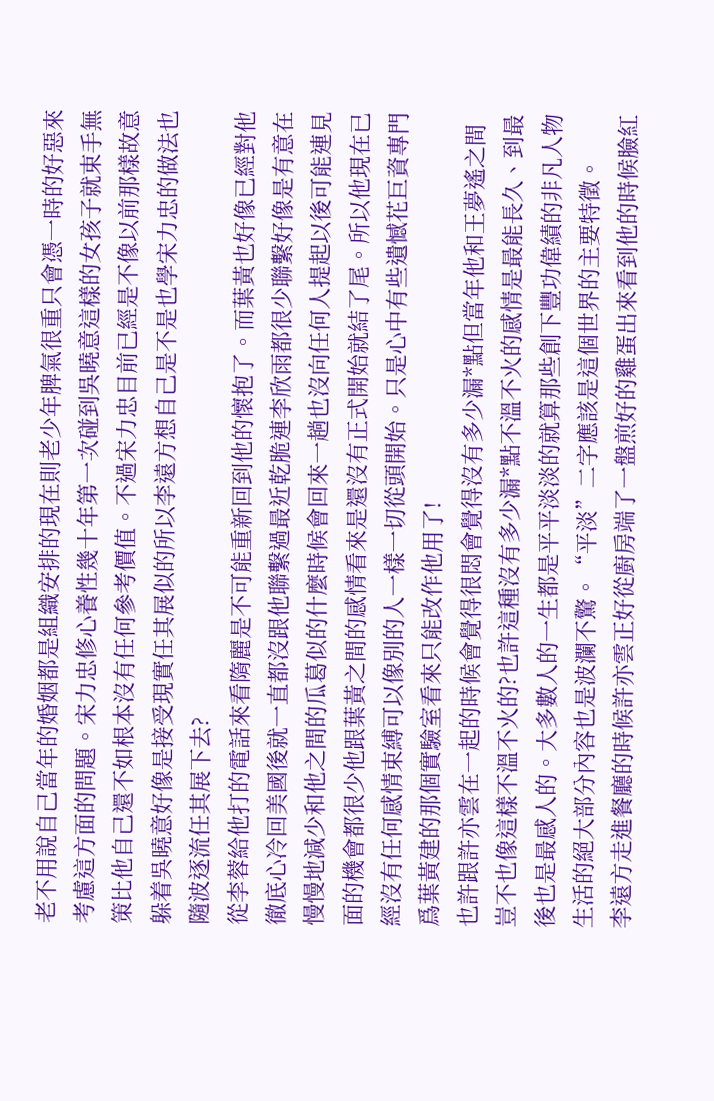老不用說自己當年的婚姻都是組織安排的現在則老少年脾氣很重只會憑一時的好惡來考慮這方面的問題。宋力忠修心養性幾十年第一次碰到吳曉意這樣的女孩子就束手無策比他自己還不如根本沒有任何參考價值。不過宋力忠目前已經是不像以前那樣故意躲着吳曉意好像是接受現實任其展似的所以李遠方想自己是不是也學宋力忠的做法也隨波逐流任其展下去?
從李蓉給他打的電話來看隋麗是不可能重新回到他的懷抱了。而葉黃也好像已經對他徹底心冷回美國後就一直都沒跟他聯繫過最近乾脆連李欣雨都很少聯繫好像是有意在慢慢地減少和他之間的瓜葛似的什麼時候會回來一趟也沒向任何人提起以後可能連見面的機會都很少他跟葉黃之間的感情看來是還沒有正式開始就結了尾。所以他現在已經沒有任何感情束縛可以像別的人一樣一切從頭開始。只是心中有些遺憾花巨資專門爲葉黃建的那個實驗室看來只能改作他用了!
也許跟許亦雲在一起的時候會覺得很悶會覺得沒有多少漏*點但當年他和王夢遙之間豈不也像這樣不溫不火的?也許這種沒有多少漏*點不溫不火的感情是最能長久、到最後也是最感人的。大多數人的一生都是平平淡淡的就算那些創下豐功偉績的非凡人物生活的絕大部分內容也是波瀾不驚。“平淡”二字應該是這個世界的主要特徵。
李遠方走進餐廳的時候許亦雲正好從廚房端了一盤煎好的雞蛋出來看到他的時候臉紅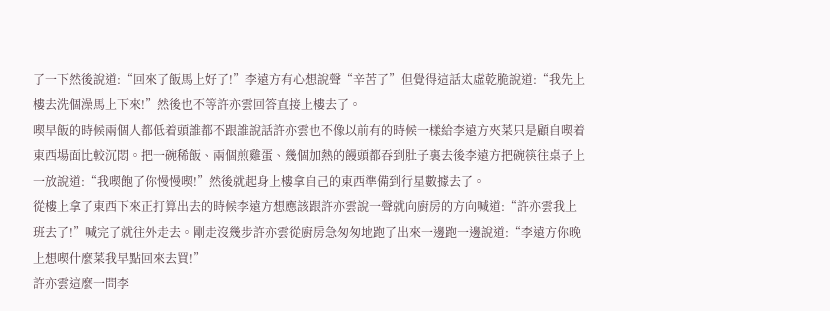了一下然後說道:“回來了飯馬上好了!”李遠方有心想說聲“辛苦了”但覺得這話太虛乾脆說道:“我先上樓去洗個澡馬上下來!”然後也不等許亦雲回答直接上樓去了。
喫早飯的時候兩個人都低着頭誰都不跟誰說話許亦雲也不像以前有的時候一樣給李遠方夾菜只是顧自喫着東西場面比較沉悶。把一碗稀飯、兩個煎雞蛋、幾個加熱的饅頭都吞到肚子裏去後李遠方把碗筷往桌子上一放說道:“我喫飽了你慢慢喫!”然後就起身上樓拿自己的東西準備到行星數據去了。
從樓上拿了東西下來正打算出去的時候李遠方想應該跟許亦雲說一聲就向廚房的方向喊道:“許亦雲我上班去了!”喊完了就往外走去。剛走沒幾步許亦雲從廚房急匆匆地跑了出來一邊跑一邊說道:“李遠方你晚上想喫什麼菜我早點回來去買!”
許亦雲這麼一問李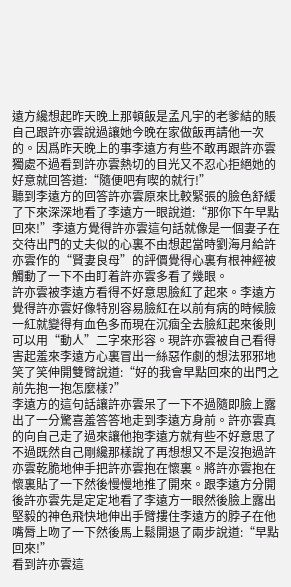遠方纔想起昨天晚上那頓飯是孟凡宇的老爹結的賬自己跟許亦雲說過讓她今晚在家做飯再請他一次的。因爲昨天晚上的事李遠方有些不敢再跟許亦雲獨處不過看到許亦雲熱切的目光又不忍心拒絕她的好意就回答道:“隨便吧有喫的就行!”
聽到李遠方的回答許亦雲原來比較緊張的臉色舒緩了下來深深地看了李遠方一眼說道:“那你下午早點回來!”李遠方覺得許亦雲這句話就像是一個妻子在交待出門的丈夫似的心裏不由想起當時劉海月給許亦雲作的“賢妻良母”的評價覺得心裏有根神經被觸動了一下不由盯着許亦雲多看了幾眼。
許亦雲被李遠方看得不好意思臉紅了起來。李遠方覺得許亦雲好像特別容易臉紅在以前有病的時候臉一紅就變得有血色多而現在沉痼全去臉紅起來後則可以用“動人”二字來形容。現許亦雲被自己看得害起羞來李遠方心裏冒出一絲惡作劇的想法邪邪地笑了笑伸開雙臂說道:“好的我會早點回來的出門之前先抱一抱怎麼樣?”
李遠方的這句話讓許亦雲呆了一下不過隨即臉上露出了一分驚喜羞答答地走到李遠方身前。許亦雲真的向自己走了過來讓他抱李遠方就有些不好意思了不過既然自己剛纔那樣說了再想想又不是沒抱過許亦雲乾脆地伸手把許亦雲抱在懷裏。將許亦雲抱在懷裏貼了一下然後慢慢地推了開來。跟李遠方分開後許亦雲先是定定地看了李遠方一眼然後臉上露出堅毅的神色飛快地伸出手臂摟住李遠方的脖子在他嘴脣上吻了一下然後馬上鬆開退了兩步說道:“早點回來!”
看到許亦雲這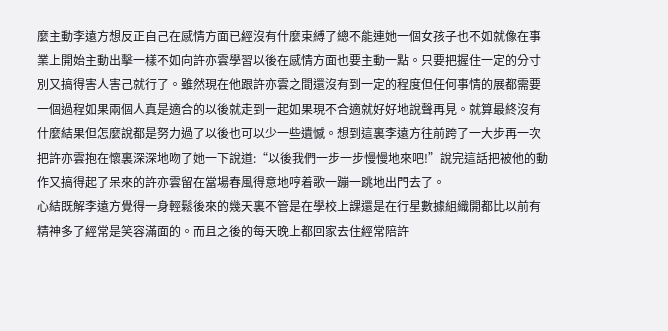麼主動李遠方想反正自己在感情方面已經沒有什麼束縛了總不能連她一個女孩子也不如就像在事業上開始主動出擊一樣不如向許亦雲學習以後在感情方面也要主動一點。只要把握住一定的分寸別又搞得害人害己就行了。雖然現在他跟許亦雲之間還沒有到一定的程度但任何事情的展都需要一個過程如果兩個人真是適合的以後就走到一起如果現不合適就好好地說聲再見。就算最終沒有什麼結果但怎麼說都是努力過了以後也可以少一些遺憾。想到這裏李遠方往前跨了一大步再一次把許亦雲抱在懷裏深深地吻了她一下說道:“以後我們一步一步慢慢地來吧!”說完這話把被他的動作又搞得起了呆來的許亦雲留在當場春風得意地哼着歌一蹦一跳地出門去了。
心結既解李遠方覺得一身輕鬆後來的幾天裏不管是在學校上課還是在行星數據組織開都比以前有精神多了經常是笑容滿面的。而且之後的每天晚上都回家去住經常陪許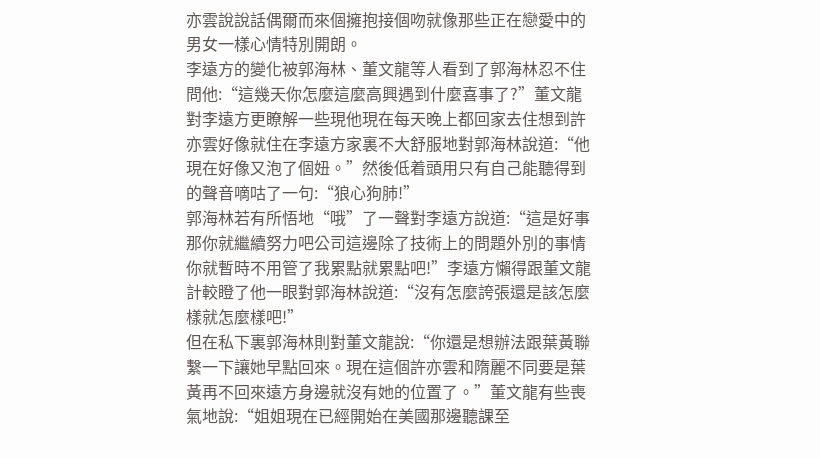亦雲說說話偶爾而來個擁抱接個吻就像那些正在戀愛中的男女一樣心情特別開朗。
李遠方的變化被郭海林、董文龍等人看到了郭海林忍不住問他:“這幾天你怎麼這麼高興遇到什麼喜事了?”董文龍對李遠方更瞭解一些現他現在每天晚上都回家去住想到許亦雲好像就住在李遠方家裏不大舒服地對郭海林說道:“他現在好像又泡了個妞。”然後低着頭用只有自己能聽得到的聲音嘀咕了一句:“狼心狗肺!”
郭海林若有所悟地“哦”了一聲對李遠方說道:“這是好事那你就繼續努力吧公司這邊除了技術上的問題外別的事情你就暫時不用管了我累點就累點吧!”李遠方懶得跟董文龍計較瞪了他一眼對郭海林說道:“沒有怎麼誇張還是該怎麼樣就怎麼樣吧!”
但在私下裏郭海林則對董文龍說:“你還是想辦法跟葉黃聯繫一下讓她早點回來。現在這個許亦雲和隋麗不同要是葉黃再不回來遠方身邊就沒有她的位置了。”董文龍有些喪氣地說:“姐姐現在已經開始在美國那邊聽課至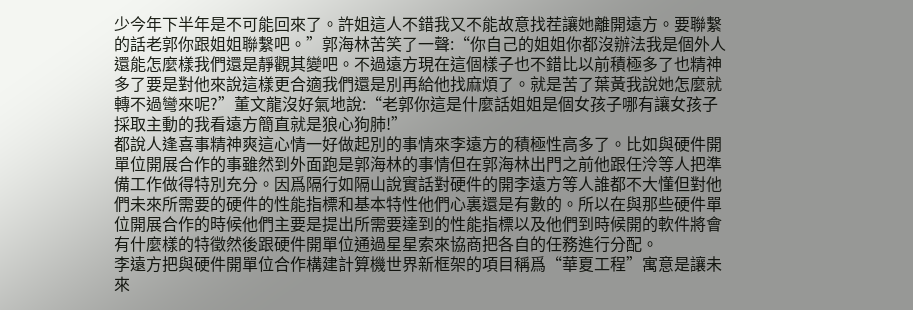少今年下半年是不可能回來了。許姐這人不錯我又不能故意找茬讓她離開遠方。要聯繫的話老郭你跟姐姐聯繫吧。”郭海林苦笑了一聲:“你自己的姐姐你都沒辦法我是個外人還能怎麼樣我們還是靜觀其變吧。不過遠方現在這個樣子也不錯比以前積極多了也精神多了要是對他來說這樣更合適我們還是別再給他找麻煩了。就是苦了葉黃我說她怎麼就轉不過彎來呢?”董文龍沒好氣地說:“老郭你這是什麼話姐姐是個女孩子哪有讓女孩子採取主動的我看遠方簡直就是狼心狗肺!”
都說人逢喜事精神爽這心情一好做起別的事情來李遠方的積極性高多了。比如與硬件開單位開展合作的事雖然到外面跑是郭海林的事情但在郭海林出門之前他跟任泠等人把準備工作做得特別充分。因爲隔行如隔山說實話對硬件的開李遠方等人誰都不大懂但對他們未來所需要的硬件的性能指標和基本特性他們心裏還是有數的。所以在與那些硬件單位開展合作的時候他們主要是提出所需要達到的性能指標以及他們到時候開的軟件將會有什麼樣的特徵然後跟硬件開單位通過星星索來協商把各自的任務進行分配。
李遠方把與硬件開單位合作構建計算機世界新框架的項目稱爲“華夏工程”寓意是讓未來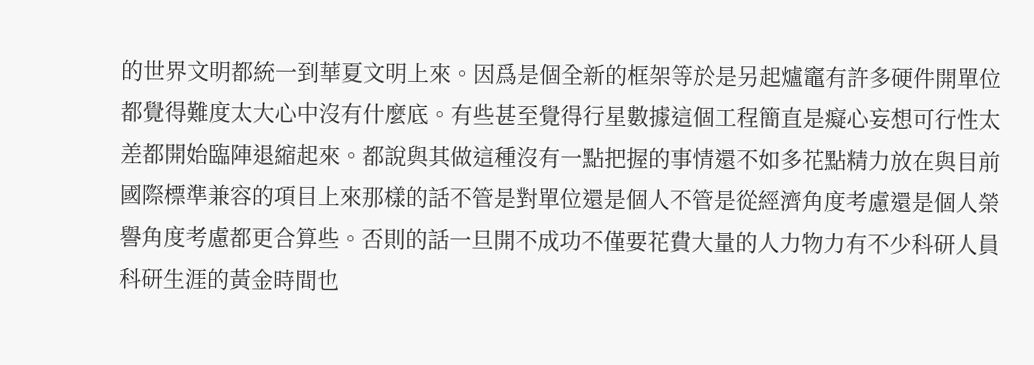的世界文明都統一到華夏文明上來。因爲是個全新的框架等於是另起爐竈有許多硬件開單位都覺得難度太大心中沒有什麼底。有些甚至覺得行星數據這個工程簡直是癡心妄想可行性太差都開始臨陣退縮起來。都說與其做這種沒有一點把握的事情還不如多花點精力放在與目前國際標準兼容的項目上來那樣的話不管是對單位還是個人不管是從經濟角度考慮還是個人榮譽角度考慮都更合算些。否則的話一旦開不成功不僅要花費大量的人力物力有不少科研人員科研生涯的黃金時間也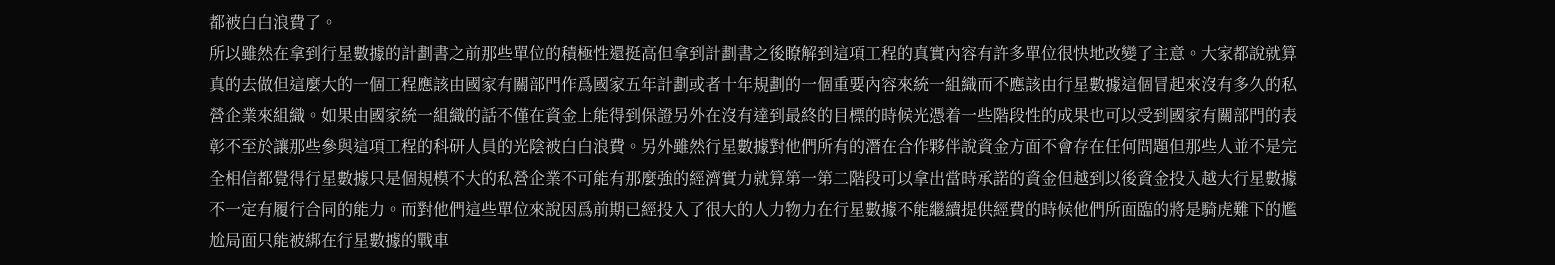都被白白浪費了。
所以雖然在拿到行星數據的計劃書之前那些單位的積極性還挺高但拿到計劃書之後瞭解到這項工程的真實內容有許多單位很快地改變了主意。大家都說就算真的去做但這麼大的一個工程應該由國家有關部門作爲國家五年計劃或者十年規劃的一個重要內容來統一組織而不應該由行星數據這個冒起來沒有多久的私營企業來組織。如果由國家統一組織的話不僅在資金上能得到保證另外在沒有達到最終的目標的時候光憑着一些階段性的成果也可以受到國家有關部門的表彰不至於讓那些參與這項工程的科研人員的光陰被白白浪費。另外雖然行星數據對他們所有的潛在合作夥伴說資金方面不會存在任何問題但那些人並不是完全相信都覺得行星數據只是個規模不大的私營企業不可能有那麼強的經濟實力就算第一第二階段可以拿出當時承諾的資金但越到以後資金投入越大行星數據不一定有履行合同的能力。而對他們這些單位來說因爲前期已經投入了很大的人力物力在行星數據不能繼續提供經費的時候他們所面臨的將是騎虎難下的尷尬局面只能被綁在行星數據的戰車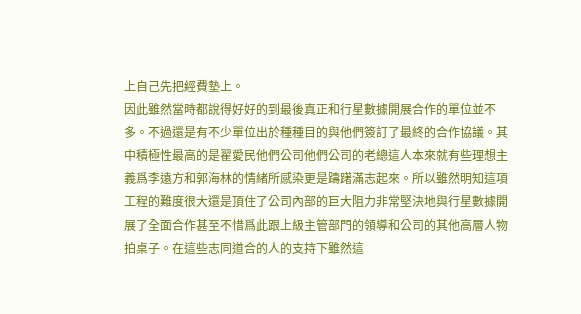上自己先把經費墊上。
因此雖然當時都說得好好的到最後真正和行星數據開展合作的單位並不多。不過還是有不少單位出於種種目的與他們簽訂了最終的合作協議。其中積極性最高的是翟愛民他們公司他們公司的老總這人本來就有些理想主義爲李遠方和郭海林的情緒所感染更是躊躇滿志起來。所以雖然明知這項工程的難度很大還是頂住了公司內部的巨大阻力非常堅決地與行星數據開展了全面合作甚至不惜爲此跟上級主管部門的領導和公司的其他高層人物拍桌子。在這些志同道合的人的支持下雖然這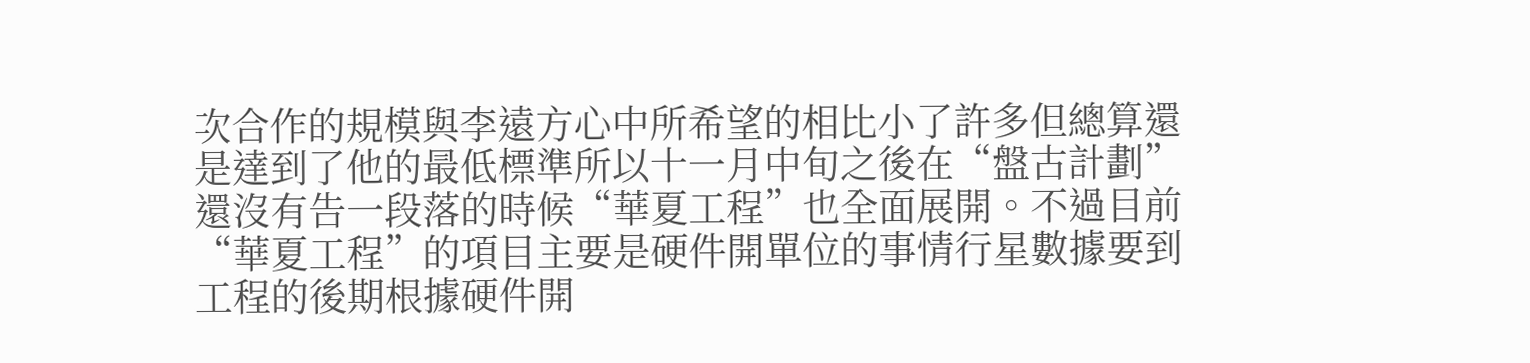次合作的規模與李遠方心中所希望的相比小了許多但總算還是達到了他的最低標準所以十一月中旬之後在“盤古計劃”還沒有告一段落的時候“華夏工程”也全面展開。不過目前“華夏工程”的項目主要是硬件開單位的事情行星數據要到工程的後期根據硬件開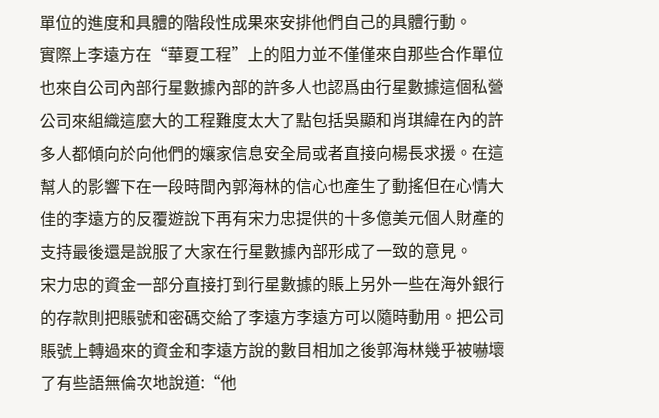單位的進度和具體的階段性成果來安排他們自己的具體行動。
實際上李遠方在“華夏工程”上的阻力並不僅僅來自那些合作單位也來自公司內部行星數據內部的許多人也認爲由行星數據這個私營公司來組織這麼大的工程難度太大了點包括吳顯和肖琪緯在內的許多人都傾向於向他們的孃家信息安全局或者直接向楊長求援。在這幫人的影響下在一段時間內郭海林的信心也產生了動搖但在心情大佳的李遠方的反覆遊說下再有宋力忠提供的十多億美元個人財產的支持最後還是說服了大家在行星數據內部形成了一致的意見。
宋力忠的資金一部分直接打到行星數據的賬上另外一些在海外銀行的存款則把賬號和密碼交給了李遠方李遠方可以隨時動用。把公司賬號上轉過來的資金和李遠方說的數目相加之後郭海林幾乎被嚇壞了有些語無倫次地說道:“他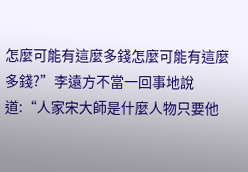怎麼可能有這麼多錢怎麼可能有這麼多錢?”李遠方不當一回事地說道:“人家宋大師是什麼人物只要他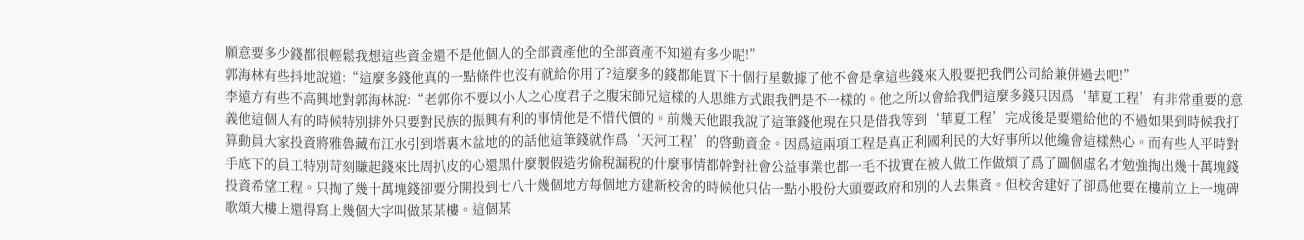願意要多少錢都很輕鬆我想這些資金還不是他個人的全部資產他的全部資產不知道有多少呢!”
郭海林有些抖地說道:“這麼多錢他真的一點條件也沒有就給你用了?這麼多的錢都能買下十個行星數據了他不會是拿這些錢來入股要把我們公司給兼併過去吧!”
李遠方有些不高興地對郭海林說:“老郭你不要以小人之心度君子之腹宋師兄這樣的人思維方式跟我們是不一樣的。他之所以會給我們這麼多錢只因爲‘華夏工程’有非常重要的意義他這個人有的時候特別排外只要對民族的振興有利的事情他是不惜代價的。前幾天他跟我說了這筆錢他現在只是借我等到‘華夏工程’完成後是要還給他的不過如果到時候我打算動員大家投資將雅魯藏布江水引到塔裏木盆地的的話他這筆錢就作爲‘天河工程’的啓動資金。因爲這兩項工程是真正利國利民的大好事所以他纔會這樣熱心。而有些人平時對手底下的員工特別苛刻賺起錢來比周扒皮的心還黑什麼製假造劣偷稅漏稅的什麼事情都幹對社會公益事業也都一毛不拔實在被人做工作做煩了爲了圖個虛名才勉強掏出幾十萬塊錢投資希望工程。只掏了幾十萬塊錢卻要分開投到七八十幾個地方每個地方建新校舍的時候他只佔一點小股份大頭要政府和別的人去集資。但校舍建好了卻爲他要在樓前立上一塊碑歌頌大樓上還得寫上幾個大字叫做某某樓。這個某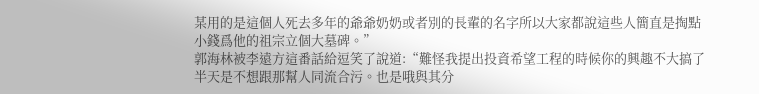某用的是這個人死去多年的爺爺奶奶或者別的長輩的名字所以大家都說這些人簡直是掏點小錢爲他的祖宗立個大墓碑。”
郭海林被李遠方這番話給逗笑了說道:“難怪我提出投資希望工程的時候你的興趣不大搞了半天是不想跟那幫人同流合污。也是哦與其分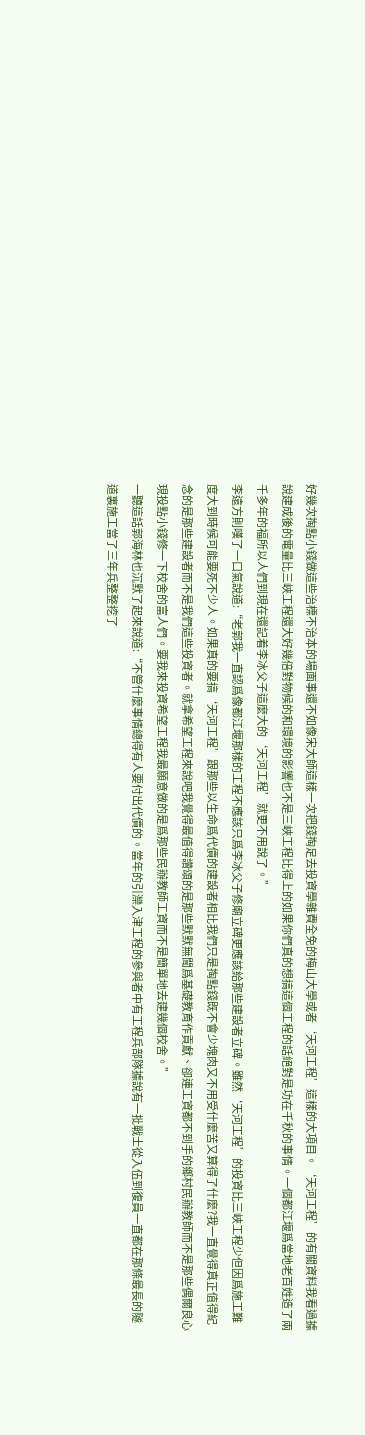好幾次掏點小錢做這些治標不治本的場面事還不如像宋大師這樣一次把錢掏足去投資學雜費全免的梅山大學或者‘天河工程’這樣的大項目。‘天河工程’的有關資料我看過據說建成後的電量比三峽工程還大好幾倍對物候的和環境的影響也不是三峽工程比得上的如果你們真的想搞這個工程的話絕對是功在千秋的事情。一個都江堰爲當地老百姓造了兩千多年的福所以人們到現在還記着李冰父子這麼大的‘天河工程’就更不用說了。”
李遠方則嘆了一口氣說道:“老郭我一直認爲像都江堰那樣的工程不應該只爲李冰父子修廟立碑更應該給那些建設者立碑。雖然‘天河工程’的投資比三峽工程少但因爲施工難度大到時候可能要死不少人。如果真的要搞‘天河工程’跟那些以生命爲代價的建設者相比我們只是掏點錢既不會少塊肉又不用受什麼苦又算得了什麼?我一直覺得真正值得紀念的是那些建設者而不是我們這些投資者。就拿希望工程來說吧我覺得最值得讚頌的是那些默默無聞爲基礎教育作貢獻、卻連工資都不到手的鄉村民辦教師而不是那些偶爾良心現投點小錢修一下校舍的富人們。要我來投資希望工程我最願意做的是爲那些民辦教師工資而不是簡單地去建幾個校舍。”
一聽這話郭海林也沉默了起來說道:“不管什麼事情總得有人要付出代價的。當年的引灤入津工程的參與者中有工程兵部隊據說有一批戰士從入伍到復員一直都在那條最長的隧道裏施工當了三年兵整整挖了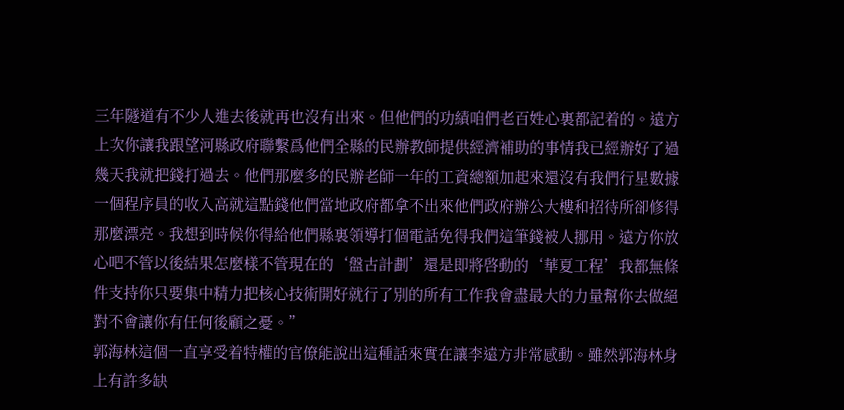三年隧道有不少人進去後就再也沒有出來。但他們的功績咱們老百姓心裏都記着的。遠方上次你讓我跟望河縣政府聯繫爲他們全縣的民辦教師提供經濟補助的事情我已經辦好了過幾天我就把錢打過去。他們那麼多的民辦老師一年的工資總額加起來還沒有我們行星數據一個程序員的收入高就這點錢他們當地政府都拿不出來他們政府辦公大樓和招待所卻修得那麼漂亮。我想到時候你得給他們縣裏領導打個電話免得我們這筆錢被人挪用。遠方你放心吧不管以後結果怎麼樣不管現在的‘盤古計劃’還是即將啓動的‘華夏工程’我都無條件支持你只要集中精力把核心技術開好就行了別的所有工作我會盡最大的力量幫你去做絕對不會讓你有任何後顧之憂。”
郭海林這個一直享受着特權的官僚能說出這種話來實在讓李遠方非常感動。雖然郭海林身上有許多缺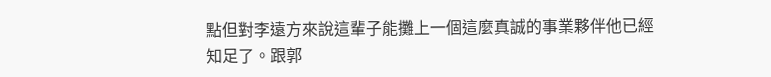點但對李遠方來說這輩子能攤上一個這麼真誠的事業夥伴他已經知足了。跟郭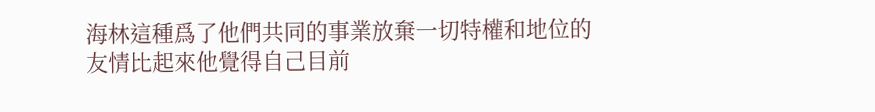海林這種爲了他們共同的事業放棄一切特權和地位的友情比起來他覺得自己目前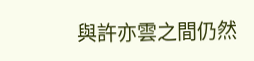與許亦雲之間仍然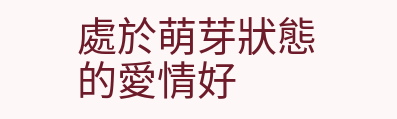處於萌芽狀態的愛情好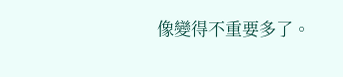像變得不重要多了。